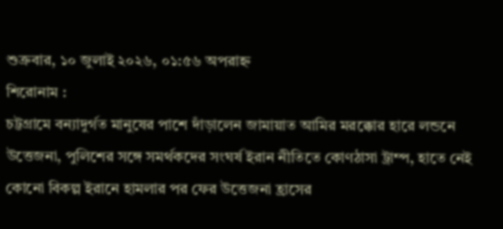শুক্রবার, ১০ জুলাই ২০২৬, ০১:৫৬ অপরাহ্ন
শিরোনাম :
চট্টগ্রামে বন্যাদুর্গত মানুষের পাশে দাঁড়ালেন জামায়াত আমির মরক্কোর হারে লন্ডনে উত্তেজনা, পুলিশের সঙ্গে সমর্থকদের সংঘর্ষ ইরান নীতিতে কোণঠাসা ট্রাম্প, হাতে নেই কোনো বিকল্প ইরানে হামলার পর ফের উত্তেজনা হ্রাসের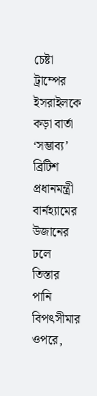চেষ্টা ট্রাম্পের ইসরাইলকে কড়া বার্তা ‘সম্ভাব্য’ ব্রিটিশ প্রধানমন্ত্রী বার্নহ্যামের উজানের ঢলে তিস্তার পানি বিপৎসীমার ওপরে,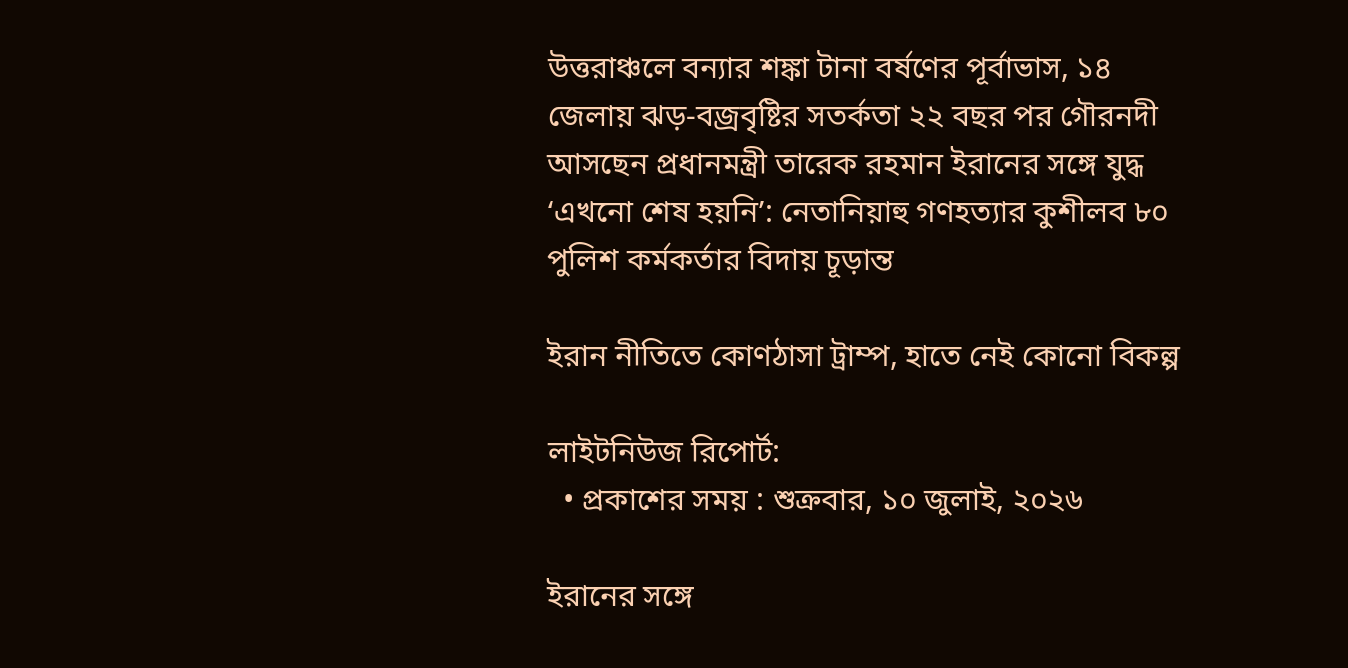উত্তরাঞ্চলে বন্যার শঙ্কা টানা বর্ষণের পূর্বাভাস, ১৪ জেলায় ঝড়-বজ্রবৃষ্টির সতর্কতা ২২ বছর পর গৌরনদী আসছেন প্রধানমন্ত্রী তারেক রহমান ইরানের সঙ্গে যুদ্ধ ‘এখনো শেষ হয়নি’: নেতানিয়াহু গণহত্যার কুশীলব ৮০ পুলিশ কর্মকর্তার বিদায় চূড়ান্ত

ইরান নীতিতে কোণঠাসা ট্রাম্প, হাতে নেই কোনো বিকল্প

লাইটনিউজ রিপোর্ট:
  • প্রকাশের সময় : শুক্রবার, ১০ জুলাই, ২০২৬

ইরানের সঙ্গে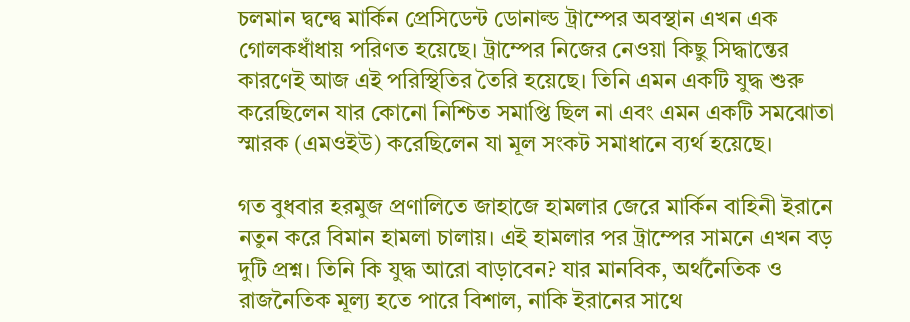চলমান দ্বন্দ্বে মার্কিন প্রেসিডেন্ট ডোনাল্ড ট্রাম্পের অবস্থান এখন এক গোলকধাঁধায় পরিণত হয়েছে। ট্রাম্পের নিজের নেওয়া কিছু সিদ্ধান্তের কারণেই আজ এই পরিস্থিতির তৈরি হয়েছে। তিনি এমন একটি যুদ্ধ শুরু করেছিলেন যার কোনো নিশ্চিত সমাপ্তি ছিল না এবং এমন একটি সমঝোতা স্মারক (এমওইউ) করেছিলেন যা মূল সংকট সমাধানে ব্যর্থ হয়েছে।

গত বুধবার হরমুজ প্রণালিতে জাহাজে হামলার জেরে মার্কিন বাহিনী ইরানে নতুন করে বিমান হামলা চালায়। এই হামলার পর ট্রাম্পের সামনে এখন বড় দুটি প্রশ্ন। তিনি কি যুদ্ধ আরো বাড়াবেন? যার মানবিক, অর্থনৈতিক ও রাজনৈতিক মূল্য হতে পারে বিশাল, নাকি ইরানের সাথে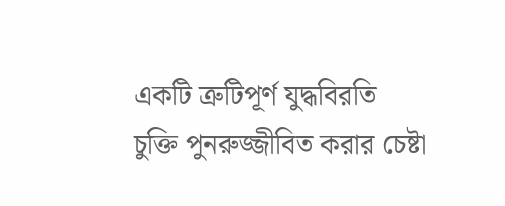একটি ত্রুটিপূর্ণ যুদ্ধবিরতি চুক্তি পুনরুজ্জীবিত করার চেষ্টা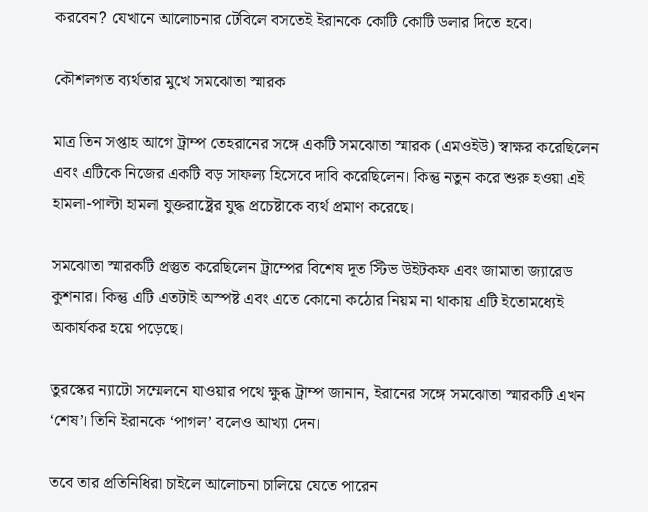করবেন? যেখানে আলোচনার টেবিলে বসতেই ইরানকে কোটি কোটি ডলার দিতে হবে।

কৌশলগত ব্যর্থতার মুখে সমঝোতা স্মারক

মাত্র তিন সপ্তাহ আগে ট্রাম্প তেহরানের সঙ্গে একটি সমঝোতা স্মারক (এমওইউ) স্বাক্ষর করেছিলেন এবং এটিকে নিজের একটি বড় সাফল্য হিসেবে দাবি করেছিলেন। কিন্তু নতুন করে শুরু হওয়া এই হামলা-পাল্টা হামলা যুক্তরাষ্ট্রের যুদ্ধ প্রচেষ্টাকে ব্যর্থ প্রমাণ করেছে।

সমঝোতা স্মারকটি প্রস্তুত করেছিলেন ট্রাম্পের বিশেষ দূত স্টিভ উইটকফ এবং জামাতা জ্যারেড কুশনার। কিন্তু এটি এতটাই অস্পষ্ট এবং এতে কোনো কঠোর নিয়ম না থাকায় এটি ইতোমধ্যেই অকার্যকর হয়ে পড়েছে।

তুরস্কের ন্যাটো সম্মেলনে যাওয়ার পথে ক্ষুব্ধ ট্রাম্প জানান, ইরানের সঙ্গে সমঝোতা স্মারকটি এখন ‘শেষ’। তিনি ইরানকে ‘পাগল’ বলেও আখ্যা দেন।

তবে তার প্রতিনিধিরা চাইলে আলোচনা চালিয়ে যেতে পারেন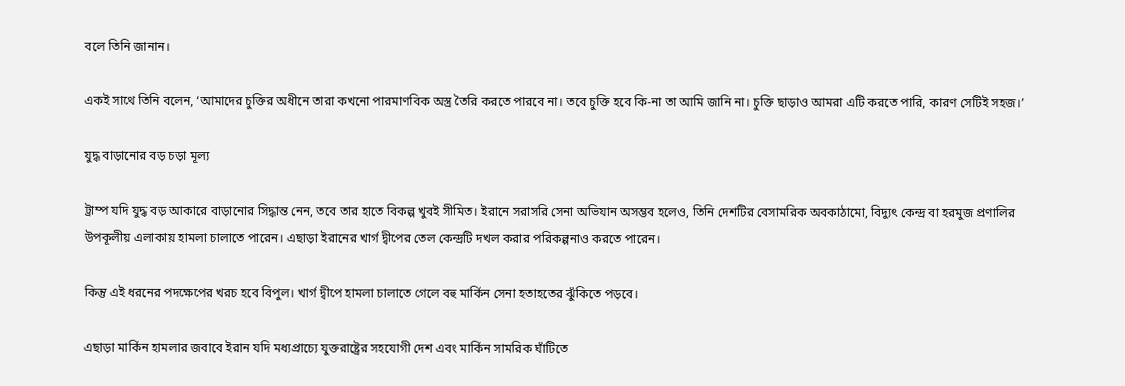বলে তিনি জানান।

একই সাথে তিনি বলেন, ‘আমাদের চুক্তির অধীনে তারা কখনো পারমাণবিক অস্ত্র তৈরি করতে পারবে না। তবে চুক্তি হবে কি-না তা আমি জানি না। চুক্তি ছাড়াও আমরা এটি করতে পারি, কারণ সেটিই সহজ।’

যুদ্ধ বাড়ানোর বড় চড়া মূল্য

ট্রাম্প যদি যুদ্ধ বড় আকারে বাড়ানোর সিদ্ধান্ত নেন, তবে তার হাতে বিকল্প খুবই সীমিত। ইরানে সরাসরি সেনা অভিযান অসম্ভব হলেও, তিনি দেশটির বেসামরিক অবকাঠামো, বিদ্যুৎ কেন্দ্র বা হরমুজ প্রণালির উপকূলীয় এলাকায় হামলা চালাতে পারেন। এছাড়া ইরানের খার্গ দ্বীপের তেল কেন্দ্রটি দখল করার পরিকল্পনাও করতে পারেন।

কিন্তু এই ধরনের পদক্ষেপের খরচ হবে বিপুল। খার্গ দ্বীপে হামলা চালাতে গেলে বহু মার্কিন সেনা হতাহতের ঝুঁকিতে পড়বে।

এছাড়া মার্কিন হামলার জবাবে ইরান যদি মধ্যপ্রাচ্যে যুক্তরাষ্ট্রের সহযোগী দেশ এবং মার্কিন সামরিক ঘাঁটিতে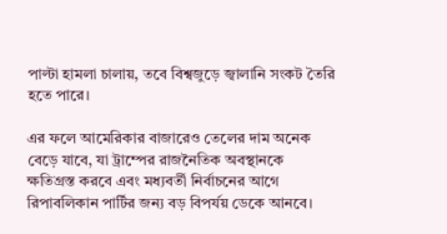পাল্টা হামলা চালায়, তবে বিশ্বজুড়ে জ্বালানি সংকট তৈরি হতে পারে।

এর ফলে আমেরিকার বাজারেও তেলের দাম অনেক বেড়ে যাবে, যা ট্রাম্পের রাজনৈতিক অবস্থানকে ক্ষতিগ্রস্ত করবে এবং মধ্যবর্তী নির্বাচনের আগে রিপাবলিকান পার্টির জন্য বড় বিপর্যয় ডেকে আনবে।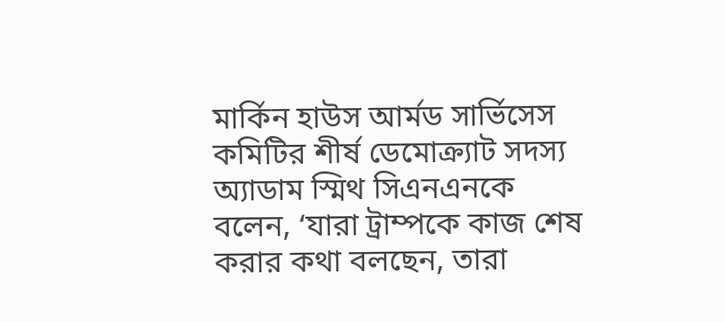মার্কিন হাউস আর্মড সার্ভিসেস কমিটির শীর্ষ ডেমোক্র্যাট সদস্য অ্যাডাম স্মিথ সিএনএনকে বলেন, ‘যারা ট্রাম্পকে কাজ শেষ করার কথা বলছেন, তারা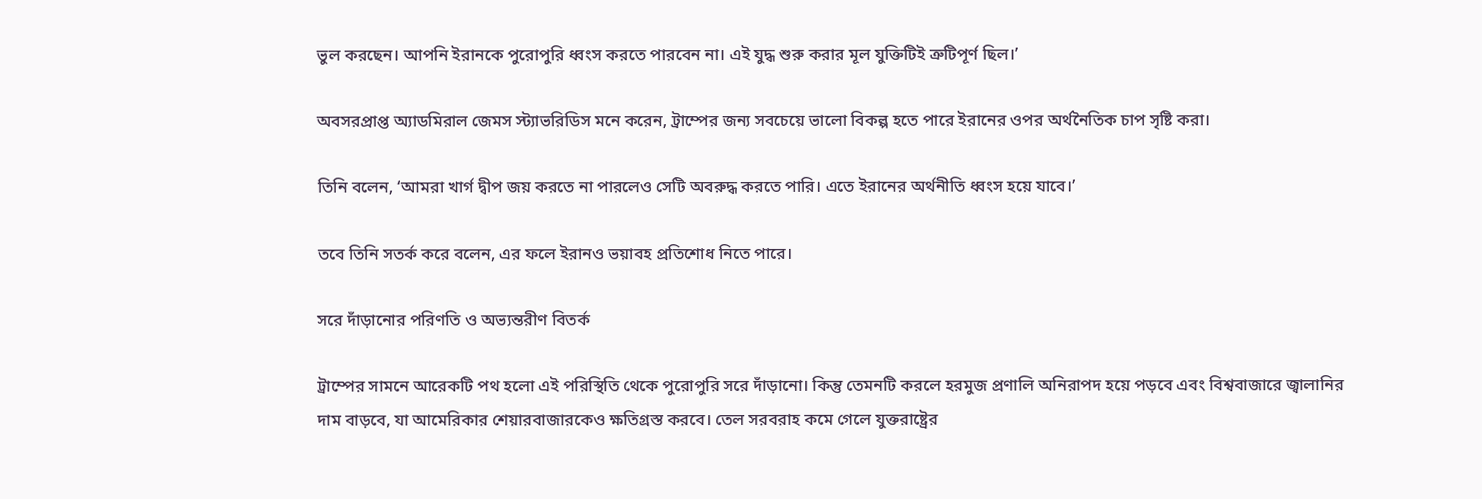ভুল করছেন। আপনি ইরানকে পুরোপুরি ধ্বংস করতে পারবেন না। এই যুদ্ধ শুরু করার মূল যুক্তিটিই ত্রুটিপূর্ণ ছিল।’

অবসরপ্রাপ্ত অ্যাডমিরাল জেমস স্ট্যাভরিডিস মনে করেন, ট্রাম্পের জন্য সবচেয়ে ভালো বিকল্প হতে পারে ইরানের ওপর অর্থনৈতিক চাপ সৃষ্টি করা।

তিনি বলেন, ‘আমরা খার্গ দ্বীপ জয় করতে না পারলেও সেটি অবরুদ্ধ করতে পারি। এতে ইরানের অর্থনীতি ধ্বংস হয়ে যাবে।’

তবে তিনি সতর্ক করে বলেন, এর ফলে ইরানও ভয়াবহ প্রতিশোধ নিতে পারে।

সরে দাঁড়ানোর পরিণতি ও অভ্যন্তরীণ বিতর্ক

ট্রাম্পের সামনে আরেকটি পথ হলো এই পরিস্থিতি থেকে পুরোপুরি সরে দাঁড়ানো। কিন্তু তেমনটি করলে হরমুজ প্রণালি অনিরাপদ হয়ে পড়বে এবং বিশ্ববাজারে জ্বালানির দাম বাড়বে, যা আমেরিকার শেয়ারবাজারকেও ক্ষতিগ্রস্ত করবে। তেল সরবরাহ কমে গেলে যুক্তরাষ্ট্রের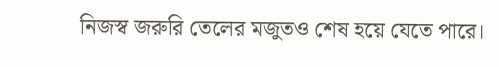নিজস্ব জরুরি তেলের মজুতও শেষ হয়ে যেতে পারে।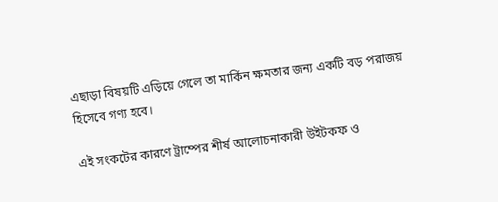এছাড়া বিষয়টি এড়িয়ে গেলে তা মার্কিন ক্ষমতার জন্য একটি বড় পরাজয় হিসেবে গণ্য হবে।

এই সংকটের কারণে ট্রাম্পের শীর্ষ আলোচনাকারী উইটকফ ও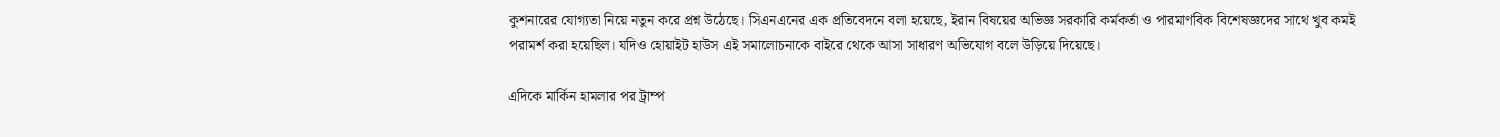কুশনারের যোগ্যতা নিয়ে নতুন করে প্রশ্ন উঠেছে। সিএনএনের এক প্রতিবেদনে বলা হয়েছে, ইরান বিষয়ের অভিজ্ঞ সরকারি কর্মকর্তা ও পারমাণবিক বিশেষজ্ঞদের সাথে খুব কমই পরামর্শ করা হয়েছিল। যদিও হোয়াইট হাউস এই সমালোচনাকে বাইরে থেকে আসা সাধারণ অভিযোগ বলে উড়িয়ে দিয়েছে।

এদিকে মার্কিন হামলার পর ট্রাম্প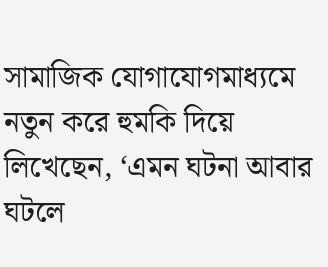সামাজিক যোগাযোগমাধ্যমে নতুন করে হুমকি দিয়ে লিখেছেন, ‘এমন ঘটনা আবার ঘটলে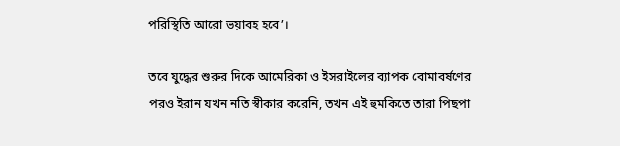পরিস্থিতি আরো ভয়াবহ হবে’।

তবে যুদ্ধের শুরুর দিকে আমেরিকা ও ইসরাইলের ব্যাপক বোমাবর্ষণের পরও ইরান যখন নতি স্বীকার করেনি, তখন এই হুমকিতে তারা পিছপা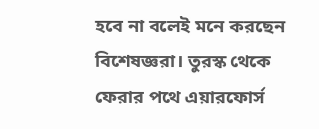হবে না বলেই মনে করছেন বিশেষজ্ঞরা। তুরস্ক থেকে ফেরার পথে এয়ারফোর্স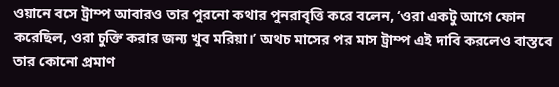ওয়ানে বসে ট্রাম্প আবারও তার পুরনো কথার পুনরাবৃত্তি করে বলেন, ‘ওরা একটু আগে ফোন করেছিল, ওরা চুক্তি করার জন্য খুব মরিয়া।’ অথচ মাসের পর মাস ট্রাম্প এই দাবি করলেও বাস্তবে তার কোনো প্রমাণ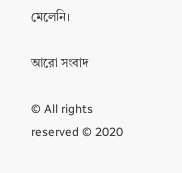মেলেনি।

আরো সংবাদ

© All rights reserved © 2020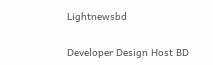Lightnewsbd

Developer Design Host BD